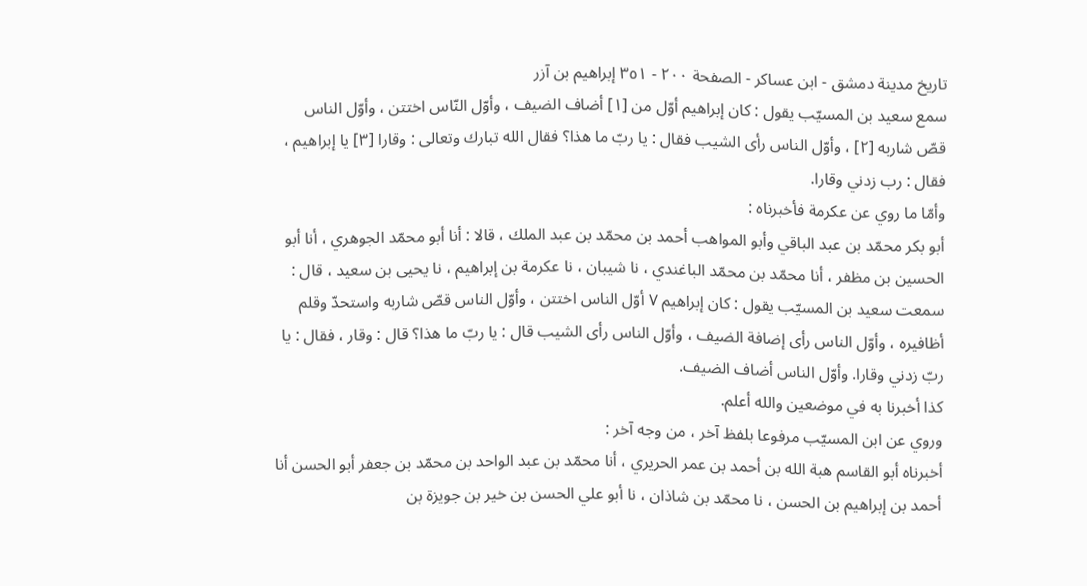تاريخ مدينة دمشق - ابن عساكر - الصفحة ٢٠٠ - ٣٥١ إبراهيم بن آزر
سمع سعيد بن المسيّب يقول : كان إبراهيم أوّل من [١] أضاف الضيف ، وأوّل النّاس اختتن ، وأوّل الناس قصّ شاربه [٢] ، وأوّل الناس رأى الشيب فقال : يا ربّ ما هذا؟ فقال الله تبارك وتعالى : وقارا [٣] يا إبراهيم ، فقال : رب زدني وقارا.
وأمّا ما روي عن عكرمة فأخبرناه :
أبو بكر محمّد بن عبد الباقي وأبو المواهب أحمد بن محمّد بن عبد الملك ، قالا : أنا أبو محمّد الجوهري ، أنا أبو الحسين بن مظفر ، أنا محمّد بن محمّد الباغندي ، نا شيبان ، نا عكرمة بن إبراهيم ، نا يحيى بن سعيد ، قال : سمعت سعيد بن المسيّب يقول : كان إبراهيم ٧ أوّل الناس اختتن ، وأوّل الناس قصّ شاربه واستحدّ وقلم أظافيره ، وأوّل الناس رأى إضافة الضيف ، وأوّل الناس رأى الشيب قال : يا ربّ ما هذا؟ قال : وقار ، فقال : يا ربّ زدني وقارا. وأوّل الناس أضاف الضيف.
كذا أخبرنا به في موضعين والله أعلم.
وروي عن ابن المسيّب مرفوعا بلفظ آخر ، من وجه آخر :
أخبرناه أبو القاسم هبة الله بن أحمد بن عمر الحريري ، أنا محمّد بن عبد الواحد بن محمّد بن جعفر أبو الحسن أنا أحمد بن إبراهيم بن الحسن ، نا محمّد بن شاذان ، نا أبو علي الحسن بن خير بن جويزة بن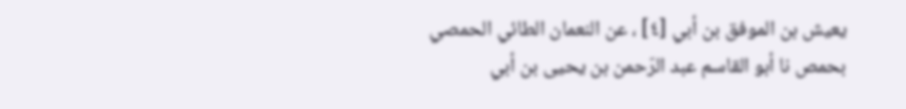يعيش بن الموفق بن أبي [٤] ، عن النعمان الطائي الحمصي بحمص نا أبو القاسم عبد الرّحمن بن يحيى بن أبي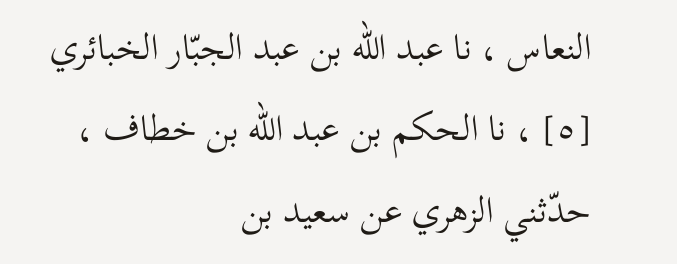النعاس ، نا عبد الله بن عبد الجبّار الخبائري [٥] ، نا الحكم بن عبد الله بن خطاف ، حدّثني الزهري عن سعيد بن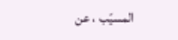المسيّب ، عن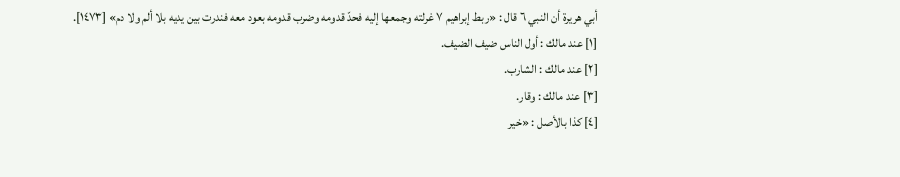أبي هريرة أن النبي ٦ قال : «ربط إبراهيم ٧ غرلته وجمعها إليه فحدّ قدومه وضرب قدومه بعود معه فندرت بين يديه بلا ألم ولا دم» [١٤٧٣].
[١] عند مالك : أول الناس ضيف الضيف.
[٢] عند مالك : الشارب.
[٣] عند مالك : وقار.
[٤] كذا بالأصل : «خير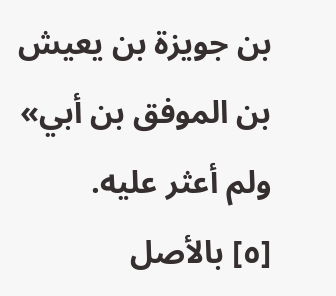بن جويزة بن يعيش بن الموفق بن أبي» ولم أعثر عليه.
[٥] بالأصل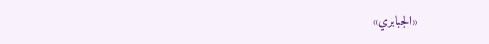«الجبابري»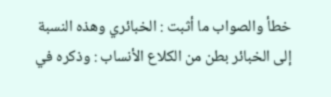خطأ والصواب ما أثبت : الخبائري وهذه النسبة إلى الخبائر بطن من الكلاع الأنساب : وذكره في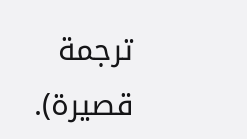ترجمة قصيرة).